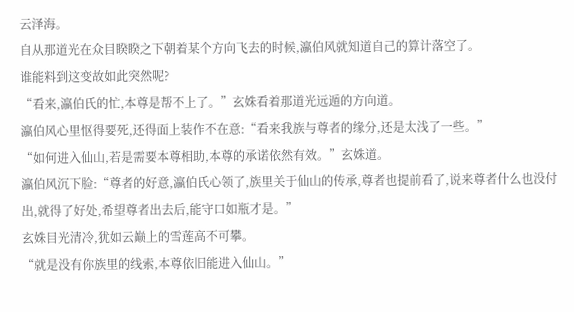云泽海。
自从那道光在众目睽睽之下朝着某个方向飞去的时候,瀛伯风就知道自己的算计落空了。
谁能料到这变故如此突然呢?
“看来,瀛伯氏的忙,本尊是帮不上了。”玄姝看着那道光远遁的方向道。
瀛伯风心里怄得要死,还得面上装作不在意:“看来我族与尊者的缘分,还是太浅了一些。”
“如何进入仙山,若是需要本尊相助,本尊的承诺依然有效。”玄姝道。
瀛伯风沉下脸:“尊者的好意,瀛伯氏心领了,族里关于仙山的传承,尊者也提前看了,说来尊者什么也没付出,就得了好处,希望尊者出去后,能守口如瓶才是。”
玄姝目光清冷,犹如云巅上的雪莲高不可攀。
“就是没有你族里的线索,本尊依旧能进入仙山。”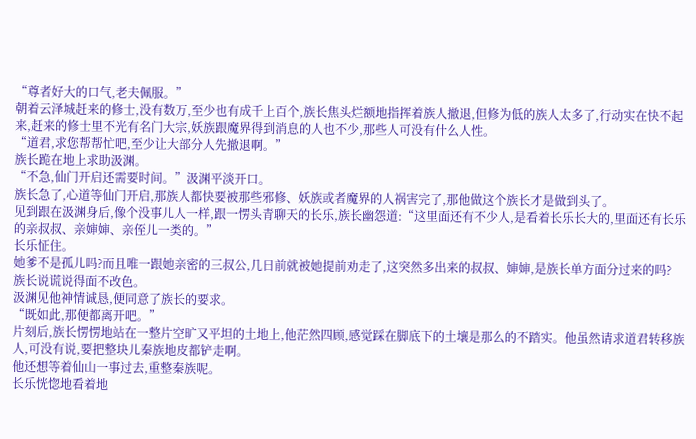“尊者好大的口气,老夫佩服。”
朝着云泽城赶来的修士,没有数万,至少也有成千上百个,族长焦头烂额地指挥着族人撤退,但修为低的族人太多了,行动实在快不起来,赶来的修士里不光有名门大宗,妖族跟魔界得到消息的人也不少,那些人可没有什么人性。
“道君,求您帮帮忙吧,至少让大部分人先撤退啊。”
族长跪在地上求助汲渊。
“不急,仙门开启还需要时间。”汲渊平淡开口。
族长急了,心道等仙门开启,那族人都快要被那些邪修、妖族或者魔界的人祸害完了,那他做这个族长才是做到头了。
见到跟在汲渊身后,像个没事儿人一样,跟一愣头青聊天的长乐,族长幽怨道:“这里面还有不少人,是看着长乐长大的,里面还有长乐的亲叔叔、亲婶婶、亲侄儿一类的。”
长乐怔住。
她爹不是孤儿吗?而且唯一跟她亲密的三叔公,几日前就被她提前劝走了,这突然多出来的叔叔、婶婶,是族长单方面分过来的吗?
族长说谎说得面不改色。
汲渊见他神情诚恳,便同意了族长的要求。
“既如此,那便都离开吧。”
片刻后,族长愣愣地站在一整片空旷又平坦的土地上,他茫然四顾,感觉踩在脚底下的土壤是那么的不踏实。他虽然请求道君转移族人,可没有说,要把整块儿秦族地皮都铲走啊。
他还想等着仙山一事过去,重整秦族呢。
长乐恍惚地看着地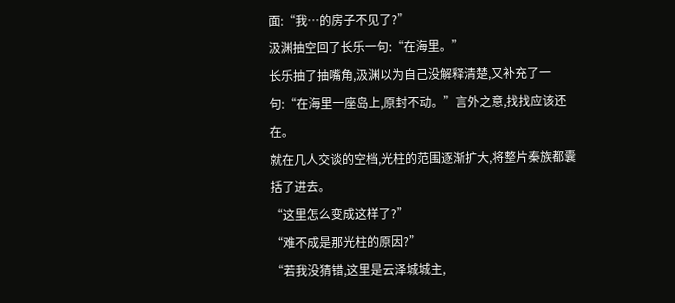面:“我…的房子不见了?”
汲渊抽空回了长乐一句:“在海里。”
长乐抽了抽嘴角,汲渊以为自己没解释清楚,又补充了一句:“在海里一座岛上,原封不动。”言外之意,找找应该还在。
就在几人交谈的空档,光柱的范围逐渐扩大,将整片秦族都囊括了进去。
“这里怎么变成这样了?”
“难不成是那光柱的原因?”
“若我没猜错,这里是云泽城城主,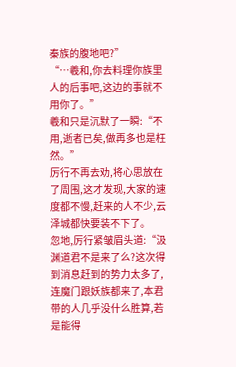秦族的腹地吧?”
“…羲和,你去料理你族里人的后事吧,这边的事就不用你了。”
羲和只是沉默了一瞬:“不用,逝者已矣,做再多也是枉然。”
厉行不再去劝,将心思放在了周围,这才发现,大家的速度都不慢,赶来的人不少,云泽城都快要装不下了。
忽地,厉行紧皱眉头道:“汲渊道君不是来了么?这次得到消息赶到的势力太多了,连魔门跟妖族都来了,本君带的人几乎没什么胜算,若是能得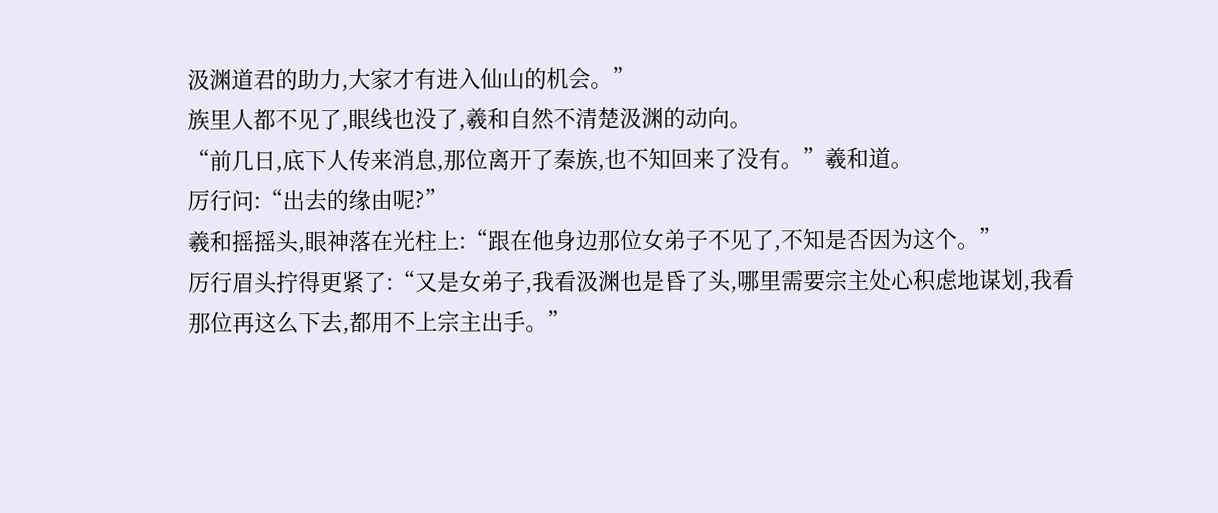汲渊道君的助力,大家才有进入仙山的机会。”
族里人都不见了,眼线也没了,羲和自然不清楚汲渊的动向。
“前几日,底下人传来消息,那位离开了秦族,也不知回来了没有。”羲和道。
厉行问:“出去的缘由呢?”
羲和摇摇头,眼神落在光柱上:“跟在他身边那位女弟子不见了,不知是否因为这个。”
厉行眉头拧得更紧了:“又是女弟子,我看汲渊也是昏了头,哪里需要宗主处心积虑地谋划,我看那位再这么下去,都用不上宗主出手。”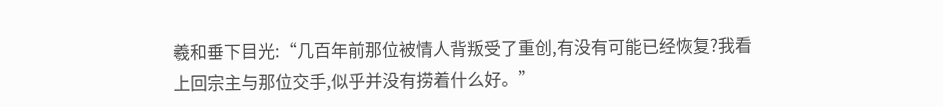羲和垂下目光:“几百年前那位被情人背叛受了重创,有没有可能已经恢复?我看上回宗主与那位交手,似乎并没有捞着什么好。”